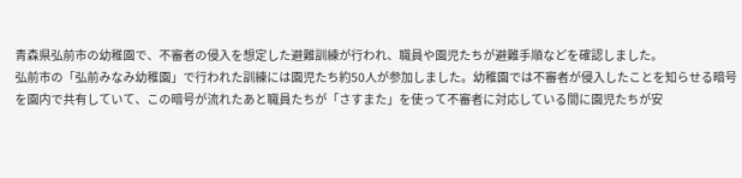青森県弘前市の幼稚園で、不審者の侵入を想定した避難訓練が行われ、職員や園児たちが避難手順などを確認しました。
弘前市の「弘前みなみ幼稚園」で行われた訓練には園児たち約50人が参加しました。幼稚園では不審者が侵入したことを知らせる暗号を園内で共有していて、この暗号が流れたあと職員たちが「さすまた」を使って不審者に対応している間に園児たちが安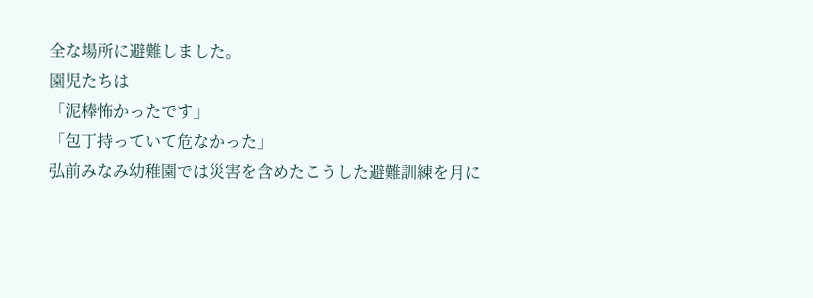全な場所に避難しました。
園児たちは
「泥棒怖かったです」
「包丁持っていて危なかった」
弘前みなみ幼稚園では災害を含めたこうした避難訓練を月に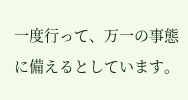一度行って、万一の事態に備えるとしています。